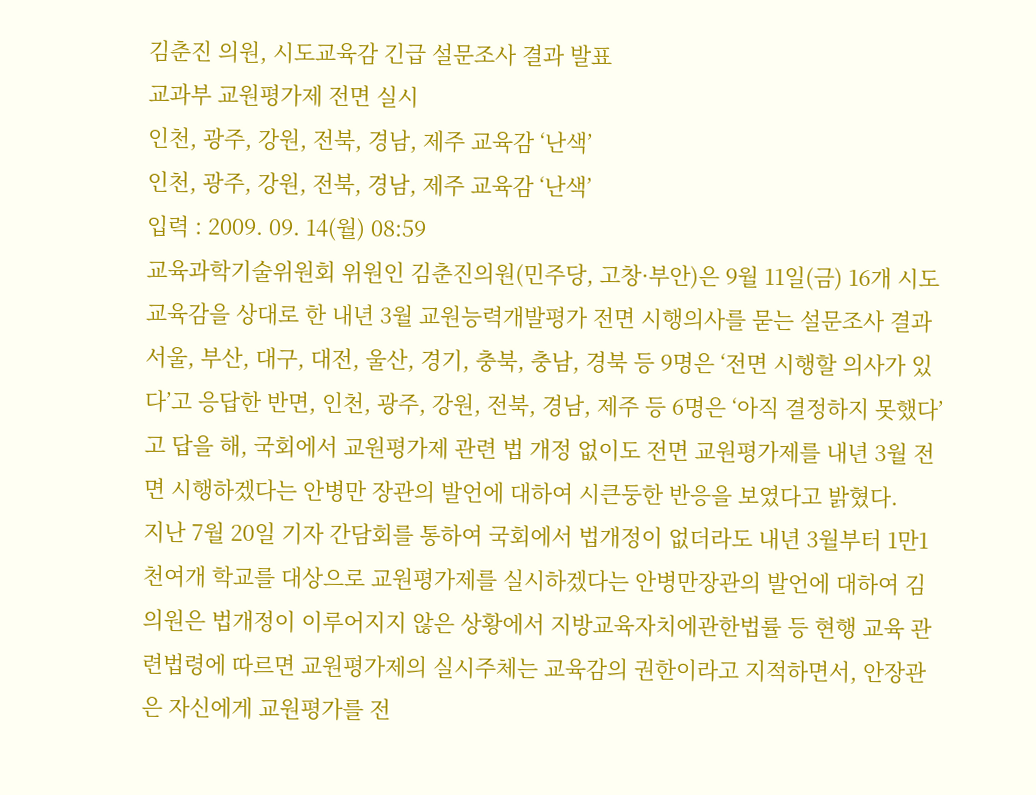김춘진 의원, 시도교육감 긴급 설문조사 결과 발표
교과부 교원평가제 전면 실시
인천, 광주, 강원, 전북, 경남, 제주 교육감 ‘난색’
인천, 광주, 강원, 전북, 경남, 제주 교육감 ‘난색’
입력 : 2009. 09. 14(월) 08:59
교육과학기술위원회 위원인 김춘진의원(민주당, 고창·부안)은 9월 11일(금) 16개 시도교육감을 상대로 한 내년 3월 교원능력개발평가 전면 시행의사를 묻는 설문조사 결과 서울, 부산, 대구, 대전, 울산, 경기, 충북, 충남, 경북 등 9명은 ‘전면 시행할 의사가 있다’고 응답한 반면, 인천, 광주, 강원, 전북, 경남, 제주 등 6명은 ‘아직 결정하지 못했다’고 답을 해, 국회에서 교원평가제 관련 법 개정 없이도 전면 교원평가제를 내년 3월 전면 시행하겠다는 안병만 장관의 발언에 대하여 시큰둥한 반응을 보였다고 밝혔다.
지난 7월 20일 기자 간담회를 통하여 국회에서 법개정이 없더라도 내년 3월부터 1만1천여개 학교를 대상으로 교원평가제를 실시하겠다는 안병만장관의 발언에 대하여 김의원은 법개정이 이루어지지 않은 상황에서 지방교육자치에관한법률 등 현행 교육 관련법령에 따르면 교원평가제의 실시주체는 교육감의 권한이라고 지적하면서, 안장관은 자신에게 교원평가를 전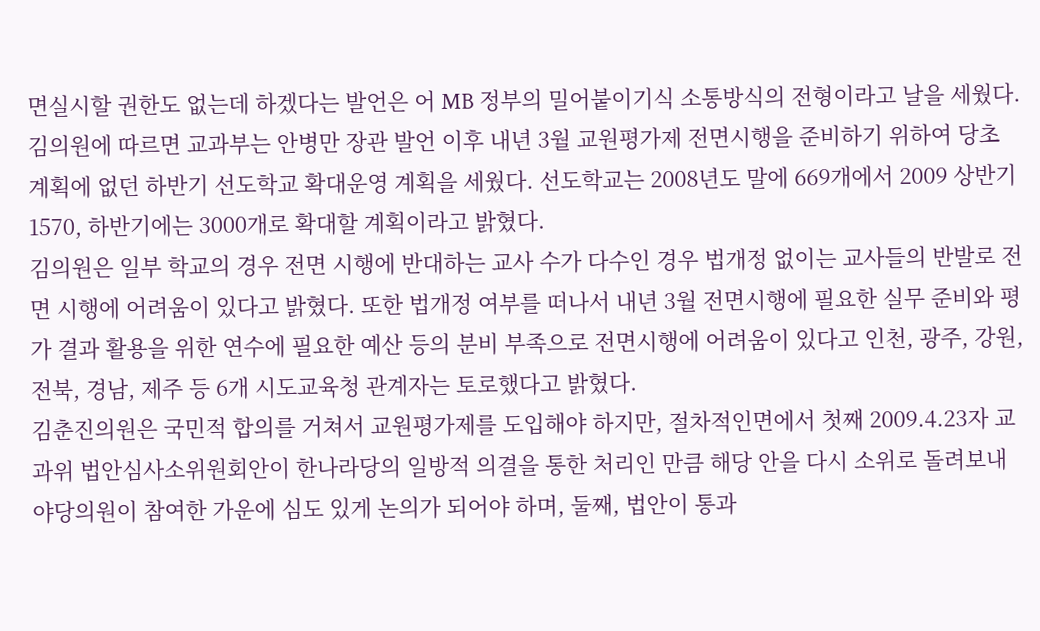면실시할 권한도 없는데 하겠다는 발언은 어 MB 정부의 밀어붙이기식 소통방식의 전형이라고 날을 세웠다.
김의원에 따르면 교과부는 안병만 장관 발언 이후 내년 3월 교원평가제 전면시행을 준비하기 위하여 당초 계획에 없던 하반기 선도학교 확대운영 계획을 세웠다. 선도학교는 2008년도 말에 669개에서 2009 상반기 1570, 하반기에는 3000개로 확대할 계획이라고 밝혔다.
김의원은 일부 학교의 경우 전면 시행에 반대하는 교사 수가 다수인 경우 법개정 없이는 교사들의 반발로 전면 시행에 어려움이 있다고 밝혔다. 또한 법개정 여부를 떠나서 내년 3월 전면시행에 필요한 실무 준비와 평가 결과 활용을 위한 연수에 필요한 예산 등의 분비 부족으로 전면시행에 어려움이 있다고 인천, 광주, 강원, 전북, 경남, 제주 등 6개 시도교육청 관계자는 토로했다고 밝혔다.
김춘진의원은 국민적 합의를 거쳐서 교원평가제를 도입해야 하지만, 절차적인면에서 첫째 2009.4.23자 교과위 법안심사소위원회안이 한나라당의 일방적 의결을 통한 처리인 만큼 해당 안을 다시 소위로 돌려보내 야당의원이 참여한 가운에 심도 있게 논의가 되어야 하며, 둘째, 법안이 통과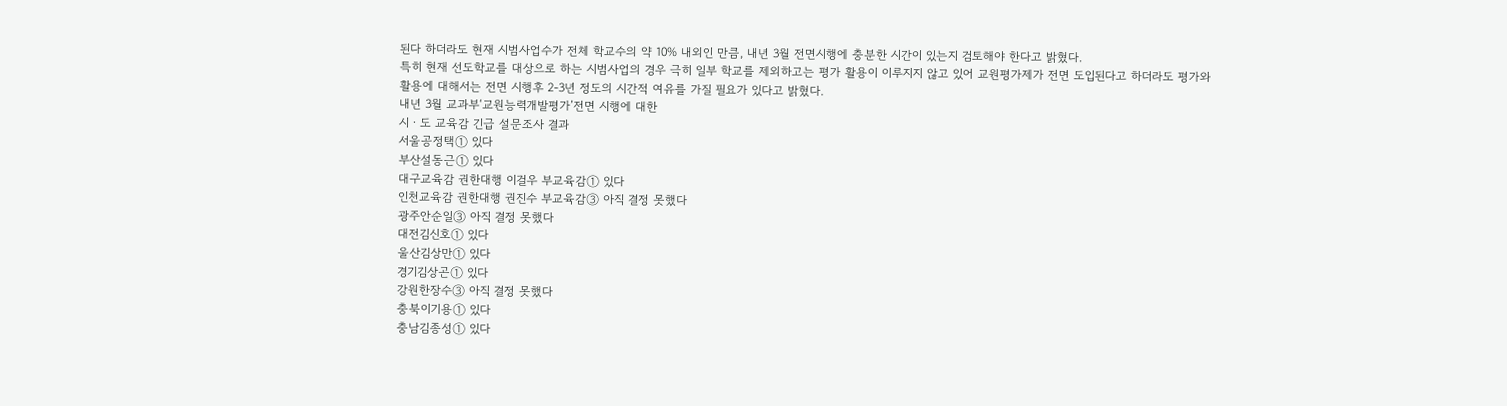된다 하더라도 현재 시범사업수가 전체 학교수의 약 10% 내외인 만큼, 내년 3월 전면시행에 충분한 시간이 있는지 검토해야 한다고 밝혔다.
특히 현재 선도학교를 대상으로 하는 시범사업의 경우 극히 일부 학교를 제외하고는 평가 활용이 이루지지 않고 있어 교원평가제가 전면 도입된다고 하더라도 평가와 활용에 대해서는 전면 시행후 2-3년 정도의 시간적 여유를 가질 필요가 있다고 밝혔다.
내년 3월 교과부‘교원능력개발평가’전면 시행에 대한
시ㆍ도 교육감 긴급 설문조사 결과
서울공정택① 있다
부산설동근① 있다
대구교육감 권한대행 이걸우 부교육감① 있다
인천교육감 권한대행 권진수 부교육감③ 아직 결정 못했다
광주안순일③ 아직 결정 못했다
대전김신호① 있다
울산김상만① 있다
경기김상곤① 있다
강원한장수③ 아직 결정 못했다
충북이기용① 있다
충남김종성① 있다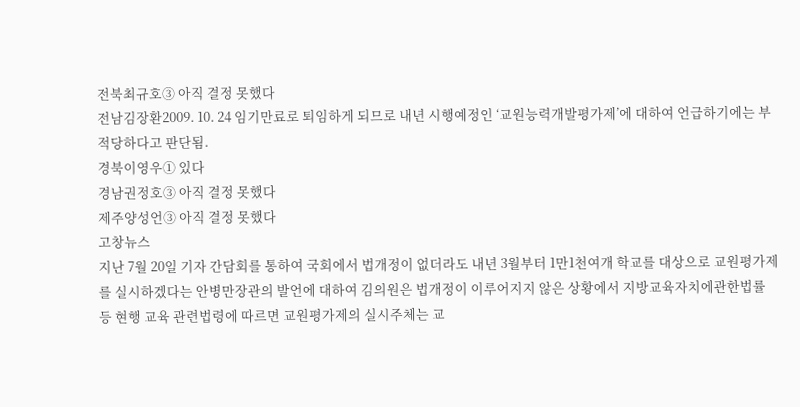전북최규호③ 아직 결정 못했다
전남김장환2009. 10. 24 임기만료로 퇴임하게 되므로 내년 시행예정인 ‘교원능력개발평가제’에 대하여 언급하기에는 부적당하다고 판단됨.
경북이영우① 있다
경남권정호③ 아직 결정 못했다
제주양성언③ 아직 결정 못했다
고창뉴스
지난 7월 20일 기자 간담회를 통하여 국회에서 법개정이 없더라도 내년 3월부터 1만1천여개 학교를 대상으로 교원평가제를 실시하겠다는 안병만장관의 발언에 대하여 김의원은 법개정이 이루어지지 않은 상황에서 지방교육자치에관한법률 등 현행 교육 관련법령에 따르면 교원평가제의 실시주체는 교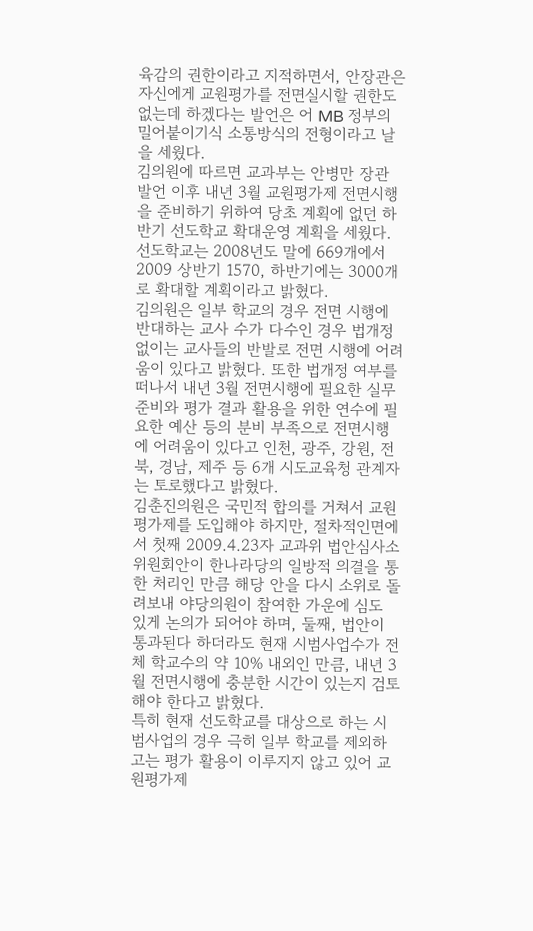육감의 권한이라고 지적하면서, 안장관은 자신에게 교원평가를 전면실시할 권한도 없는데 하겠다는 발언은 어 MB 정부의 밀어붙이기식 소통방식의 전형이라고 날을 세웠다.
김의원에 따르면 교과부는 안병만 장관 발언 이후 내년 3월 교원평가제 전면시행을 준비하기 위하여 당초 계획에 없던 하반기 선도학교 확대운영 계획을 세웠다. 선도학교는 2008년도 말에 669개에서 2009 상반기 1570, 하반기에는 3000개로 확대할 계획이라고 밝혔다.
김의원은 일부 학교의 경우 전면 시행에 반대하는 교사 수가 다수인 경우 법개정 없이는 교사들의 반발로 전면 시행에 어려움이 있다고 밝혔다. 또한 법개정 여부를 떠나서 내년 3월 전면시행에 필요한 실무 준비와 평가 결과 활용을 위한 연수에 필요한 예산 등의 분비 부족으로 전면시행에 어려움이 있다고 인천, 광주, 강원, 전북, 경남, 제주 등 6개 시도교육청 관계자는 토로했다고 밝혔다.
김춘진의원은 국민적 합의를 거쳐서 교원평가제를 도입해야 하지만, 절차적인면에서 첫째 2009.4.23자 교과위 법안심사소위원회안이 한나라당의 일방적 의결을 통한 처리인 만큼 해당 안을 다시 소위로 돌려보내 야당의원이 참여한 가운에 심도 있게 논의가 되어야 하며, 둘째, 법안이 통과된다 하더라도 현재 시범사업수가 전체 학교수의 약 10% 내외인 만큼, 내년 3월 전면시행에 충분한 시간이 있는지 검토해야 한다고 밝혔다.
특히 현재 선도학교를 대상으로 하는 시범사업의 경우 극히 일부 학교를 제외하고는 평가 활용이 이루지지 않고 있어 교원평가제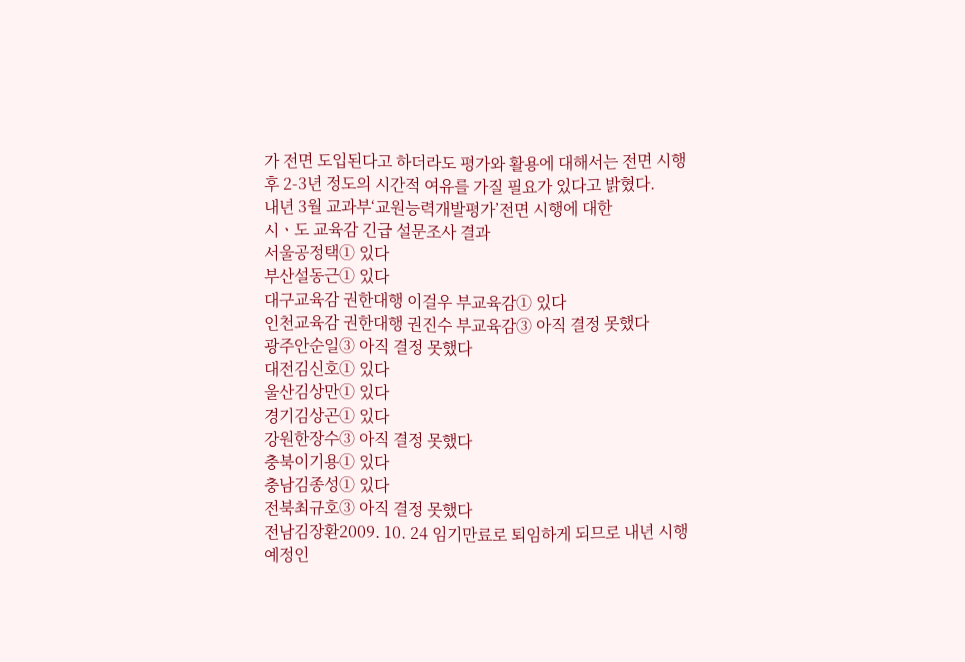가 전면 도입된다고 하더라도 평가와 활용에 대해서는 전면 시행후 2-3년 정도의 시간적 여유를 가질 필요가 있다고 밝혔다.
내년 3월 교과부‘교원능력개발평가’전면 시행에 대한
시ㆍ도 교육감 긴급 설문조사 결과
서울공정택① 있다
부산설동근① 있다
대구교육감 권한대행 이걸우 부교육감① 있다
인천교육감 권한대행 권진수 부교육감③ 아직 결정 못했다
광주안순일③ 아직 결정 못했다
대전김신호① 있다
울산김상만① 있다
경기김상곤① 있다
강원한장수③ 아직 결정 못했다
충북이기용① 있다
충남김종성① 있다
전북최규호③ 아직 결정 못했다
전남김장환2009. 10. 24 임기만료로 퇴임하게 되므로 내년 시행예정인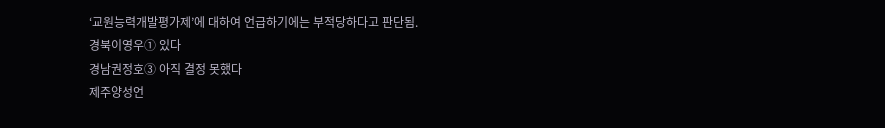‘교원능력개발평가제’에 대하여 언급하기에는 부적당하다고 판단됨.
경북이영우① 있다
경남권정호③ 아직 결정 못했다
제주양성언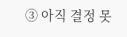③ 아직 결정 못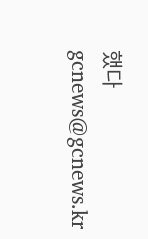했다
gcnews@gcnews.kr